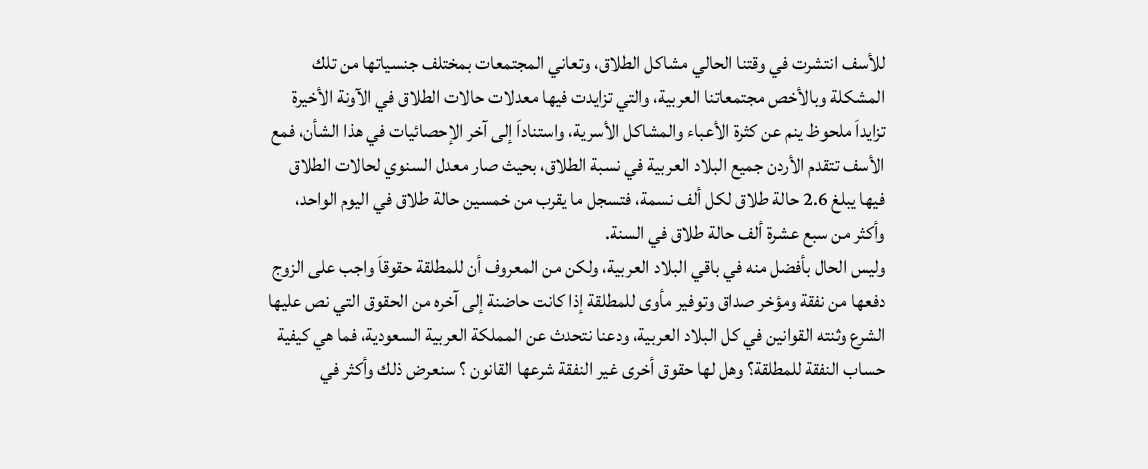للأسف انتشرت في وقتنا الحالي مشاكل الطلاق، وتعاني المجتمعات بمختلف جنسياتها من تلك المشكلة وبالأخص مجتمعاتنا العربية، والتي تزايدت فيها معدلات حالات الطلاق في الآونة الأخيرة تزايداَ ملحوظ ينم عن كثرة الأعباء والمشاكل الأسرية، واستناداَ إلى آخر الإحصائيات في هذا الشأن، فمع الأسف تتقدم الأردن جميع البلاد العربية في نسبة الطلاق، بحيث صار معدل السنوي لحالات الطلاق فيها يبلغ 2.6 حالة طلاق لكل ألف نسمة، فتسجل ما يقرب من خمسين حالة طلاق في اليوم الواحد، وأكثر من سبع عشرة ألف حالة طلاق في السنة.
وليس الحال بأفضل منه في باقي البلاد العربية، ولكن من المعروف أن للمطلقة حقوقاَ واجب على الزوج دفعها من نفقة ومؤخر صداق وتوفير مأوى للمطلقة إذا كانت حاضنة إلى آخره من الحقوق التي نص عليها الشرع وثنته القوانين في كل البلاد العربية، ودعنا نتحدث عن المملكة العربية السعودية، فما هي كيفية حساب النفقة للمطلقة؟ وهل لها حقوق أخرى غير النفقة شرعها القانون ؟ سنعرض ذلك وأكثر في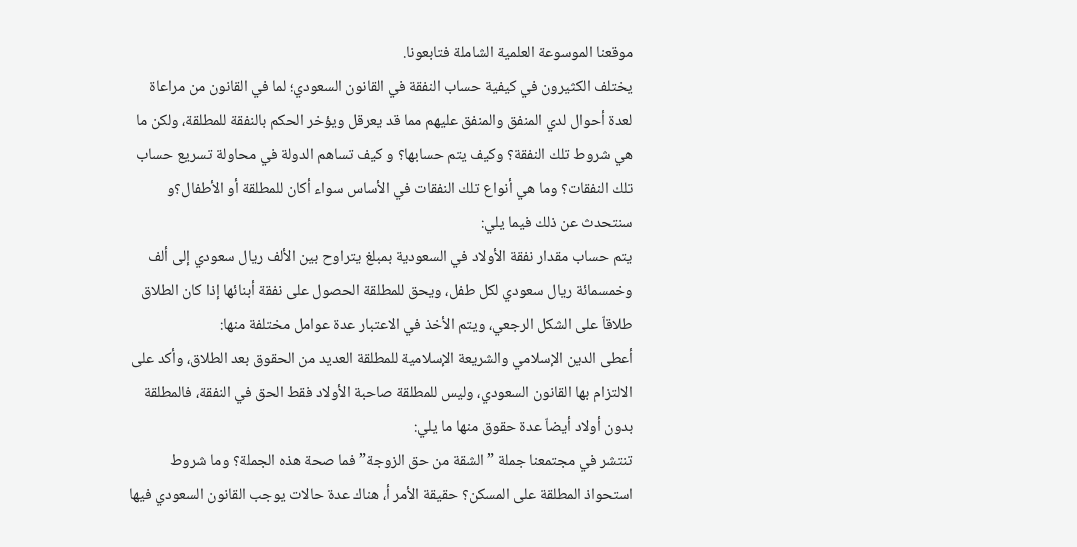موقعنا الموسوعة العلمية الشاملة فتابعونا.
يختلف الكثيرون في كيفية حساب النفقة في القانون السعودي؛ لما في القانون من مراعاة لعدة أحوال لدي المنفق والمنفق عليهم مما قد يعرقل ويؤخر الحكم بالنفقة للمطلقة، ولكن ما هي شروط تلك النفقة؟ وكيف يتم حسابها؟ و كيف تساهم الدولة في محاولة تسريع حساب تلك النفقات؟ وما هي أنواع تلك النفقات في الأساس سواء أكان للمطلقة أو الأطفال؟و سنتحدث عن ذلك فيما يلي:
يتم حساب مقدار نفقة الأولاد في السعودية بمبلغ يتراوح بين الألف ريال سعودي إلى ألف وخمسمائة ريال سعودي لكل طفل، ويحق للمطلقة الحصول على نفقة أبنائها إذا كان الطلاق طلاقاّ على الشكل الرجعي، ويتم الأخذ في الاعتبار عدة عوامل مختلفة منها:
أعطى الدين الإسلامي والشريعة الإسلامية للمطلقة العديد من الحقوق بعد الطلاق، وأكد على الالتزام بها القانون السعودي، وليس للمطلقة صاحبة الأولاد فقط الحق في النفقة، فالمطلقة بدون أولاد أيضاّ عدة حقوق منها ما يلي:
تنتشر في مجتمعنا جملة ” الشقة من حق الزوجة” فما صحة هذه الجملة؟ وما شروط استحواذ المطلقة على المسكن؟ حقيقة الأمر أ، هناك عدة حالات يوجب القانون السعودي فيها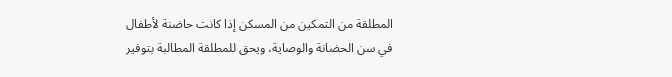المطلقة من التمكين من المسكن إذا كانت حاضنة لأطفال في سن الحضانة والوصاية، ويحق للمطلقة المطالبة بتوفير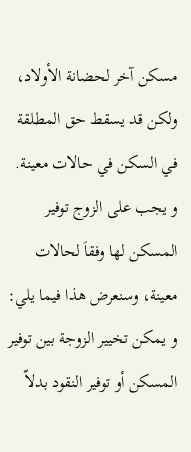مسكن آخر لحضانة الأولاد، ولكن قد يسقط حق المطلقة في السكن في حالات معينة.
و يجب على الزوج توفير المسكن لها وفقاَ لحالات معينة، وسنعرض هذا فيما يلي:
و يمكن تخيير الزوجة بين توفير المسكن أو توفير النقود بدلاّ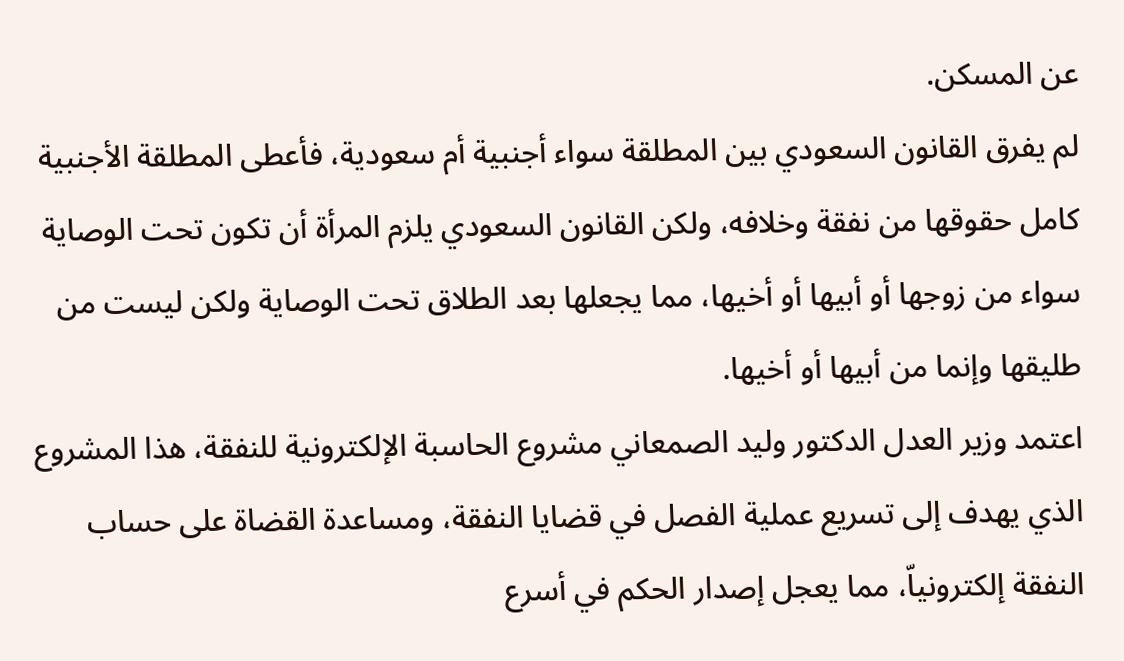عن المسكن.
لم يفرق القانون السعودي بين المطلقة سواء أجنبية أم سعودية، فأعطى المطلقة الأجنبية كامل حقوقها من نفقة وخلافه، ولكن القانون السعودي يلزم المرأة أن تكون تحت الوصاية سواء من زوجها أو أبيها أو أخيها، مما يجعلها بعد الطلاق تحت الوصاية ولكن ليست من طليقها وإنما من أبيها أو أخيها.
اعتمد وزير العدل الدكتور وليد الصمعاني مشروع الحاسبة الإلكترونية للنفقة، هذا المشروع الذي يهدف إلى تسريع عملية الفصل في قضايا النفقة، ومساعدة القضاة على حساب النفقة إلكترونياّ، مما يعجل إصدار الحكم في أسرع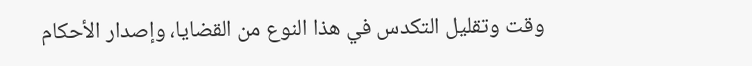وقت وتقليل التكدس في هذا النوع من القضايا، وإصدار الأحكام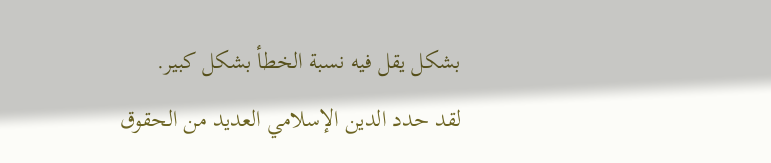بشكل يقل فيه نسبة الخطأ بشكل كبير.
لقد حدد الدين الإسلامي العديد من الحقوق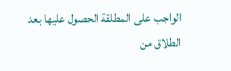الواجب على المطلقة الحصول عليها بعد الطلاق من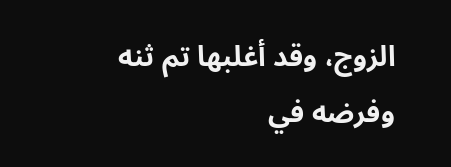الزوج، وقد أغلبها تم ثنه وفرضه في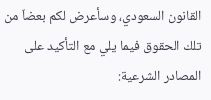القانون السعودي، وسأعرض لكم بعضاّ من تلك الحقوق فيما يلي مع التأكيد على المصادر الشرعية: